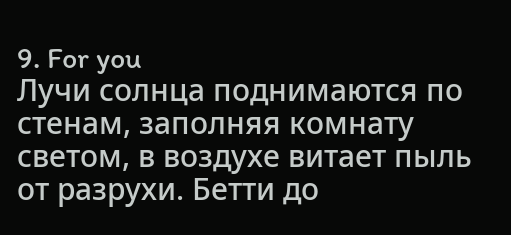9. For you
Лучи солнца поднимаются по стенам, заполняя комнату светом, в воздухе витает пыль от разрухи. Бетти до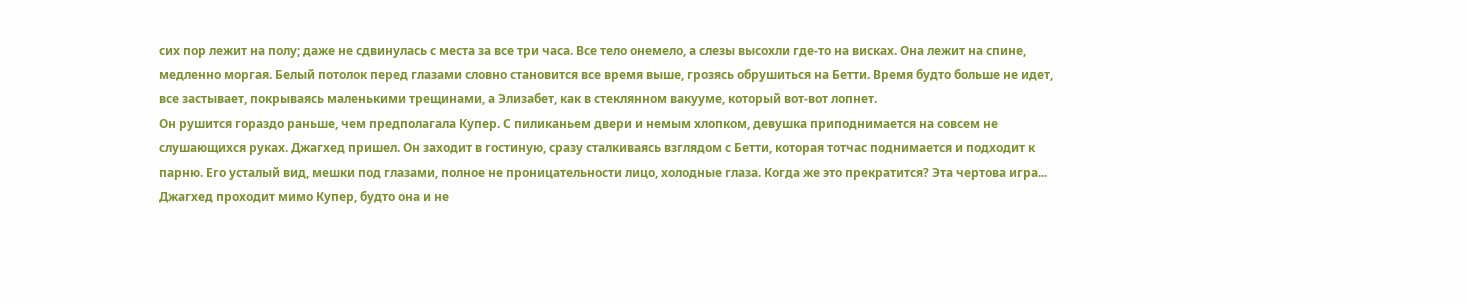сих пор лежит на полу; даже не сдвинулась с места за все три часа. Все тело онемело, а слезы высохли где-то на висках. Она лежит на спине, медленно моргая. Белый потолок перед глазами словно становится все время выше, грозясь обрушиться на Бетти. Время будто больше не идет, все застывает, покрываясь маленькими трещинами, а Элизабет, как в стеклянном вакууме, который вот-вот лопнет.
Он рушится гораздо раньше, чем предполагала Купер. С пиликаньем двери и немым хлопком, девушка приподнимается на совсем не слушающихся руках. Джагхед пришел. Он заходит в гостиную, сразу сталкиваясь взглядом с Бетти, которая тотчас поднимается и подходит к парню. Его усталый вид, мешки под глазами, полное не проницательности лицо, холодные глаза. Когда же это прекратится? Эта чертова игра...
Джагхед проходит мимо Купер, будто она и не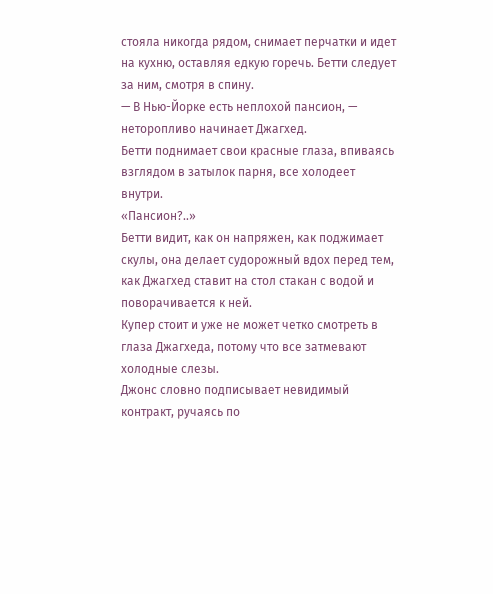стояла никогда рядом, снимает перчатки и идет на кухню, оставляя едкую горечь. Бетти следует за ним, смотря в спину.
— В Нью-Йорке есть неплохой пансион, — неторопливо начинает Джагхед.
Бетти поднимает свои красные глаза, впиваясь взглядом в затылок парня, все холодеет внутри.
«Пансион?..»
Бетти видит, как он напряжен, как поджимает скулы, она делает судорожный вдох перед тем, как Джагхед ставит на стол стакан с водой и поворачивается к ней.
Купер стоит и уже не может четко смотреть в глаза Джагхеда, потому что все затмевают холодные слезы.
Джонс словно подписывает невидимый контракт, ручаясь по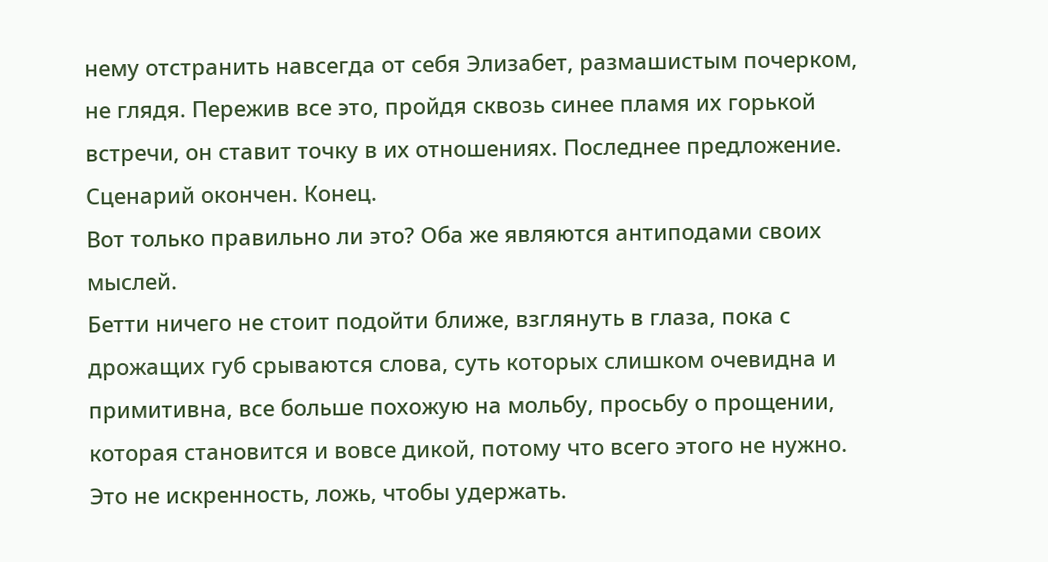нему отстранить навсегда от себя Элизабет, размашистым почерком, не глядя. Пережив все это, пройдя сквозь синее пламя их горькой встречи, он ставит точку в их отношениях. Последнее предложение. Сценарий окончен. Конец.
Вот только правильно ли это? Оба же являются антиподами своих мыслей.
Бетти ничего не стоит подойти ближе, взглянуть в глаза, пока с дрожащих губ срываются слова, суть которых слишком очевидна и примитивна, все больше похожую на мольбу, просьбу о прощении, которая становится и вовсе дикой, потому что всего этого не нужно. Это не искренность, ложь, чтобы удержать.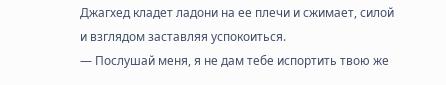Джагхед кладет ладони на ее плечи и сжимает, силой и взглядом заставляя успокоиться.
— Послушай меня, я не дам тебе испортить твою же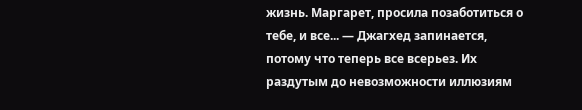жизнь. Маргарет, просила позаботиться о тебе, и все... — Джагхед запинается, потому что теперь все всерьез. Их раздутым до невозможности иллюзиям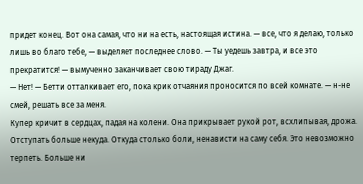придет конец. Вот она самая, что ни на есть, настоящая истина. — все, что я делаю, только лишь во благо тебе, — выделяет последнее слово. — Ты уедешь завтра, и все это прекратится! — вымученно заканчивает свою тираду Джаг.
— Нет! — Бетти отталкивает его, пока крик отчаяния проносится по всей комнате. — н-не смей, решать все за меня.
Купер кричит в сердцах, падая на колени. Она прикрывает рукой рот, всхлипывая, дрожа. Отступать больше некуда. Откуда столько боли, ненависти на саму себя. Это невозможно терпеть. Больше ни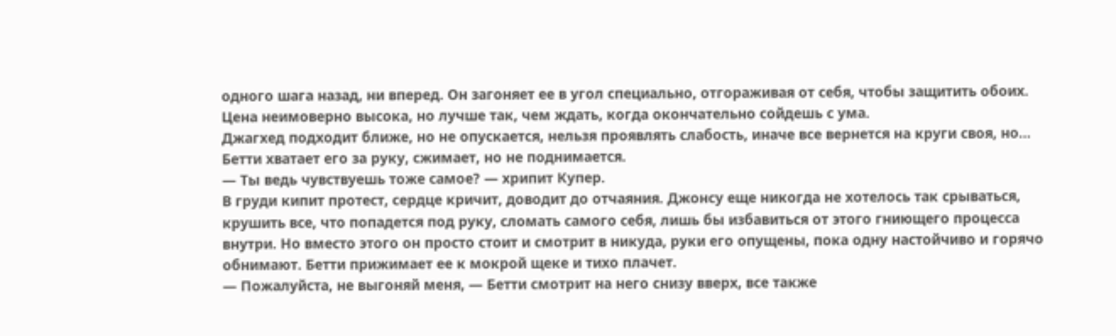одного шага назад, ни вперед. Он загоняет ее в угол специально, отгораживая от себя, чтобы защитить обоих. Цена неимоверно высока, но лучше так, чем ждать, когда окончательно сойдешь с ума.
Джагхед подходит ближе, но не опускается, нельзя проявлять слабость, иначе все вернется на круги своя, но... Бетти хватает его за руку, сжимает, но не поднимается.
— Ты ведь чувствуешь тоже самое? — хрипит Купер.
В груди кипит протест, сердце кричит, доводит до отчаяния. Джонсу еще никогда не хотелось так срываться, крушить все, что попадется под руку, сломать самого себя, лишь бы избавиться от этого гниющего процесса внутри. Но вместо этого он просто стоит и смотрит в никуда, руки его опущены, пока одну настойчиво и горячо обнимают. Бетти прижимает ее к мокрой щеке и тихо плачет.
— Пожалуйста, не выгоняй меня, — Бетти смотрит на него снизу вверх, все также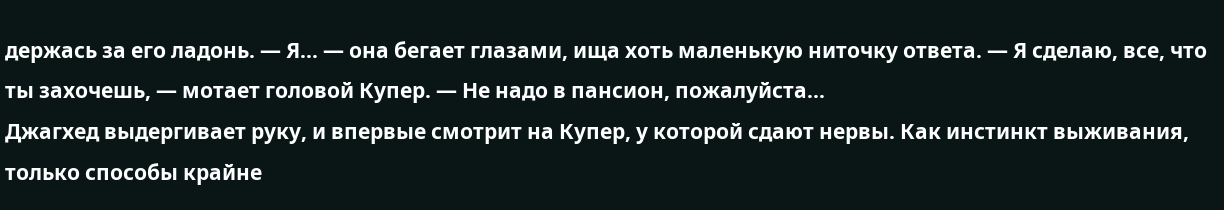держась за его ладонь. — Я... — она бегает глазами, ища хоть маленькую ниточку ответа. — Я сделаю, все, что ты захочешь, — мотает головой Купер. — Не надо в пансион, пожалуйста...
Джагхед выдергивает руку, и впервые смотрит на Купер, у которой сдают нервы. Как инстинкт выживания, только способы крайне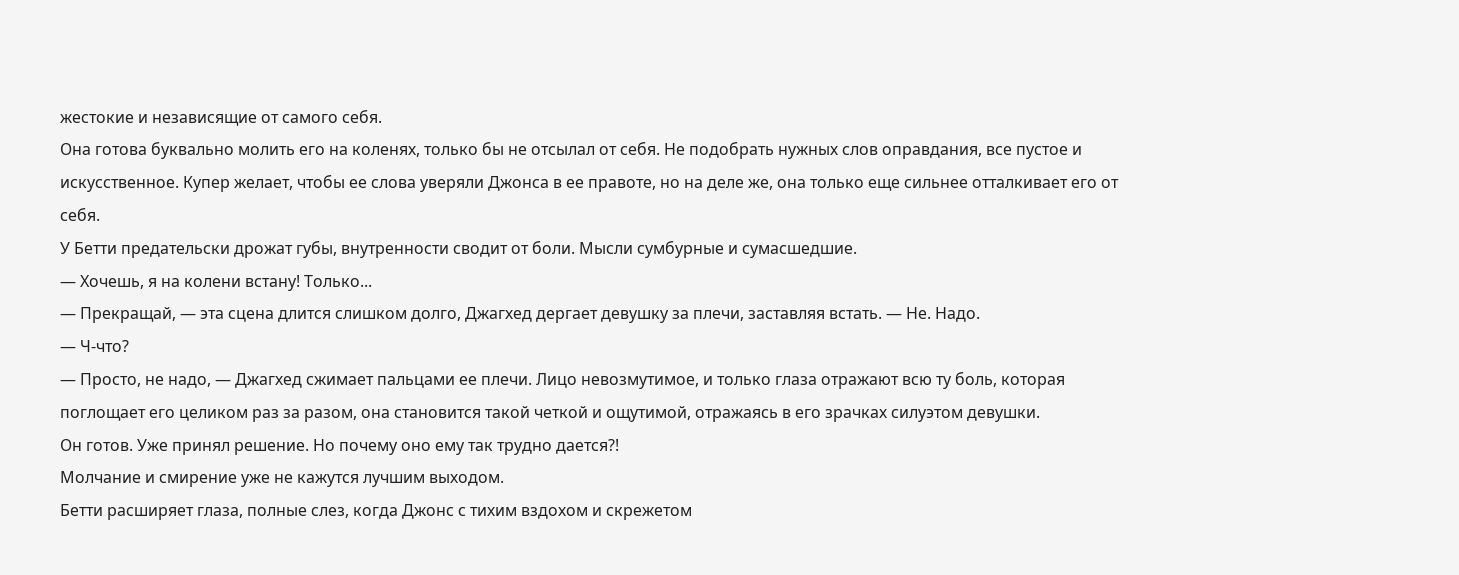жестокие и независящие от самого себя.
Она готова буквально молить его на коленях, только бы не отсылал от себя. Не подобрать нужных слов оправдания, все пустое и искусственное. Купер желает, чтобы ее слова уверяли Джонса в ее правоте, но на деле же, она только еще сильнее отталкивает его от себя.
У Бетти предательски дрожат губы, внутренности сводит от боли. Мысли сумбурные и сумасшедшие.
— Хочешь, я на колени встану! Только...
— Прекращай, — эта сцена длится слишком долго, Джагхед дергает девушку за плечи, заставляя встать. — Не. Надо.
— Ч-что?
— Просто, не надо, — Джагхед сжимает пальцами ее плечи. Лицо невозмутимое, и только глаза отражают всю ту боль, которая поглощает его целиком раз за разом, она становится такой четкой и ощутимой, отражаясь в его зрачках силуэтом девушки.
Он готов. Уже принял решение. Но почему оно ему так трудно дается?!
Молчание и смирение уже не кажутся лучшим выходом.
Бетти расширяет глаза, полные слез, когда Джонс с тихим вздохом и скрежетом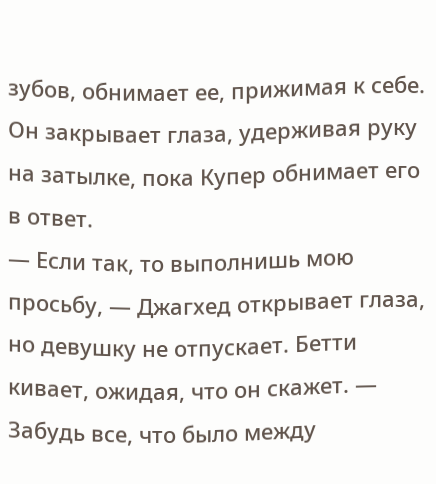зубов, обнимает ее, прижимая к себе. Он закрывает глаза, удерживая руку на затылке, пока Купер обнимает его в ответ.
— Если так, то выполнишь мою просьбу, — Джагхед открывает глаза, но девушку не отпускает. Бетти кивает, ожидая, что он скажет. — Забудь все, что было между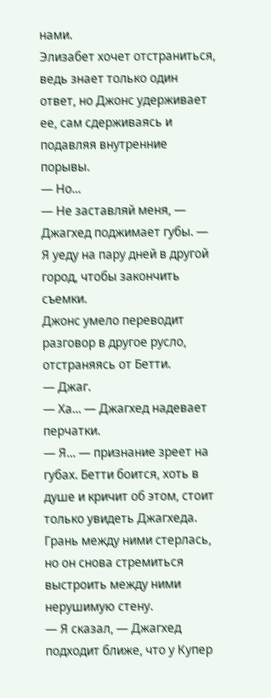нами.
Элизабет хочет отстраниться, ведь знает только один ответ, но Джонс удерживает ее, сам сдерживаясь и подавляя внутренние порывы.
— Но...
— Не заставляй меня, — Джагхед поджимает губы. — Я уеду на пару дней в другой город, чтобы закончить съемки.
Джонс умело переводит разговор в другое русло, отстраняясь от Бетти.
— Джаг.
— Ха... — Джагхед надевает перчатки.
— Я... — признание зреет на губах. Бетти боится, хоть в душе и кричит об этом, стоит только увидеть Джагхеда. Грань между ними стерлась, но он снова стремиться выстроить между ними нерушимую стену.
— Я сказал, — Джагхед подходит ближе, что у Купер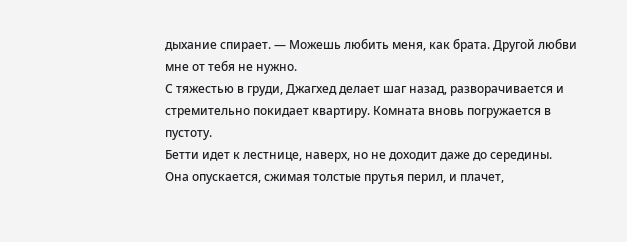дыхание спирает. — Можешь любить меня, как брата. Другой любви мне от тебя не нужно.
С тяжестью в груди, Джагхед делает шаг назад, разворачивается и стремительно покидает квартиру. Комната вновь погружается в пустоту.
Бетти идет к лестнице, наверх, но не доходит даже до середины. Она опускается, сжимая толстые прутья перил, и плачет,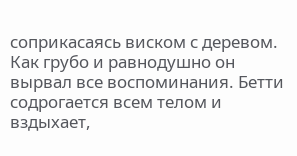соприкасаясь виском с деревом. Как грубо и равнодушно он вырвал все воспоминания. Бетти содрогается всем телом и вздыхает,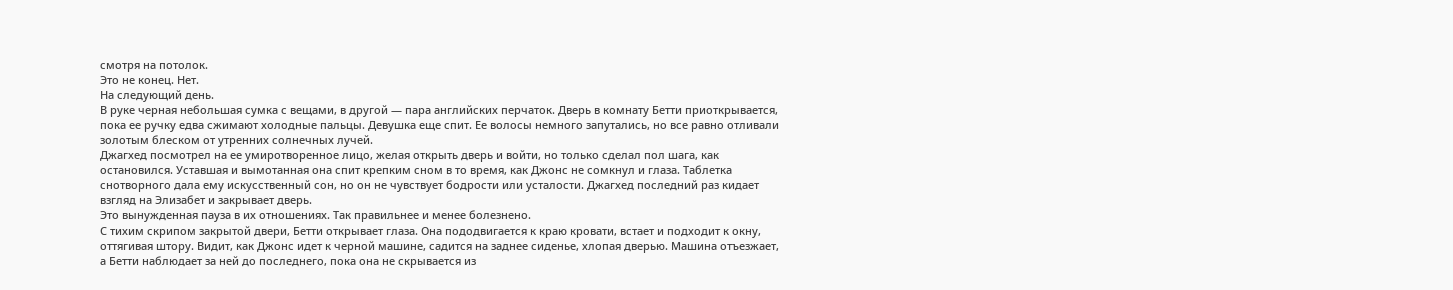смотря на потолок.
Это не конец. Нет.
На следующий день.
В руке черная небольшая сумка с вещами, в другой — пара английских перчаток. Дверь в комнату Бетти приоткрывается, пока ее ручку едва сжимают холодные пальцы. Девушка еще спит. Ее волосы немного запутались, но все равно отливали золотым блеском от утренних солнечных лучей.
Джагхед посмотрел на ее умиротворенное лицо, желая открыть дверь и войти, но только сделал пол шага, как остановился. Уставшая и вымотанная она спит крепким сном в то время, как Джонс не сомкнул и глаза. Таблетка снотворного дала ему искусственный сон, но он не чувствует бодрости или усталости. Джагхед последний раз кидает взгляд на Элизабет и закрывает дверь.
Это вынужденная пауза в их отношениях. Так правильнее и менее болезнено.
С тихим скрипом закрытой двери, Бетти открывает глаза. Она пододвигается к краю кровати, встает и подходит к окну, оттягивая штору. Видит, как Джонс идет к черной машине, садится на заднее сиденье, хлопая дверью. Машина отъезжает, а Бетти наблюдает за ней до последнего, пока она не скрывается из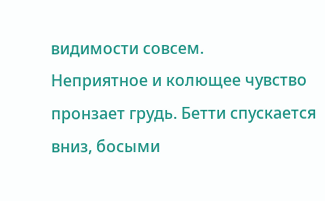видимости совсем.
Неприятное и колющее чувство пронзает грудь. Бетти спускается вниз, босыми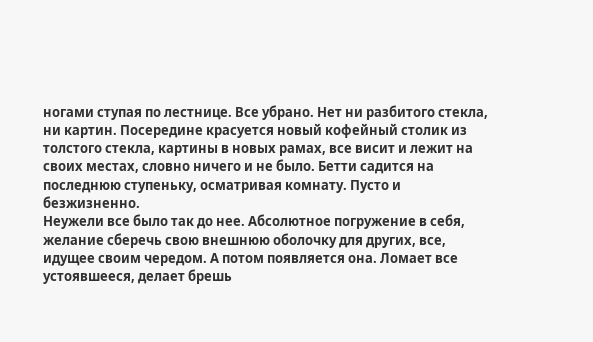ногами ступая по лестнице. Все убрано. Нет ни разбитого стекла, ни картин. Посередине красуется новый кофейный столик из толстого стекла, картины в новых рамах, все висит и лежит на своих местах, словно ничего и не было. Бетти садится на последнюю ступеньку, осматривая комнату. Пусто и безжизненно.
Неужели все было так до нее. Абсолютное погружение в себя, желание сберечь свою внешнюю оболочку для других, все, идущее своим чередом. А потом появляется она. Ломает все устоявшееся, делает брешь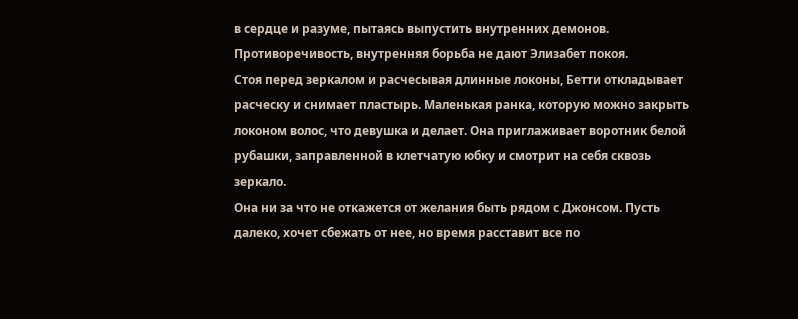в сердце и разуме, пытаясь выпустить внутренних демонов.
Противоречивость, внутренняя борьба не дают Элизабет покоя.
Стоя перед зеркалом и расчесывая длинные локоны, Бетти откладывает расческу и снимает пластырь. Маленькая ранка, которую можно закрыть локоном волос, что девушка и делает. Она приглаживает воротник белой рубашки, заправленной в клетчатую юбку и смотрит на себя сквозь зеркало.
Она ни за что не откажется от желания быть рядом с Джонсом. Пусть далеко, хочет сбежать от нее, но время расставит все по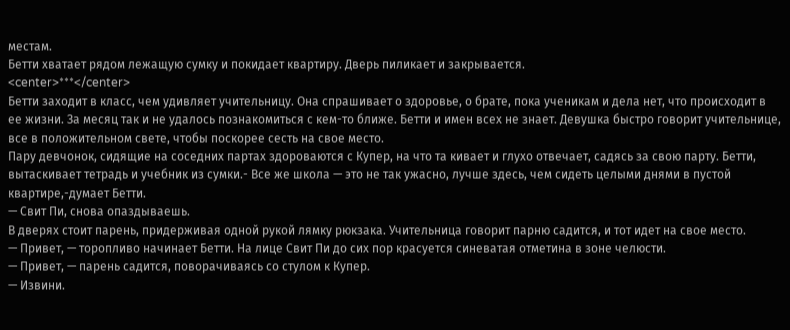местам.
Бетти хватает рядом лежащую сумку и покидает квартиру. Дверь пиликает и закрывается.
<center>***</center>
Бетти заходит в класс, чем удивляет учительницу. Она спрашивает о здоровье, о брате, пока ученикам и дела нет, что происходит в ее жизни. За месяц так и не удалось познакомиться с кем-то ближе. Бетти и имен всех не знает. Девушка быстро говорит учительнице, все в положительном свете, чтобы поскорее сесть на свое место.
Пару девчонок, сидящие на соседних партах здороваются с Купер, на что та кивает и глухо отвечает, садясь за свою парту. Бетти, вытаскивает тетрадь и учебник из сумки.- Все же школа — это не так ужасно, лучше здесь, чем сидеть целыми днями в пустой квартире,-думает Бетти.
— Свит Пи, снова опаздываешь.
В дверях стоит парень, придерживая одной рукой лямку рюкзака. Учительница говорит парню садится, и тот идет на свое место.
— Привет, — торопливо начинает Бетти. На лице Свит Пи до сих пор красуется синеватая отметина в зоне челюсти.
— Привет, — парень садится, поворачиваясь со стулом к Купер.
— Извини.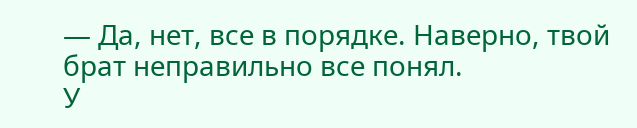— Да, нет, все в порядке. Наверно, твой брат неправильно все понял.
У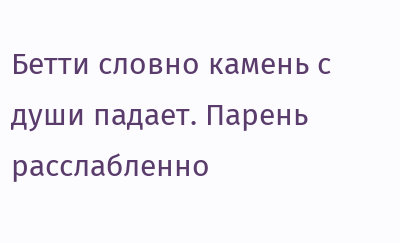Бетти словно камень с души падает. Парень расслабленно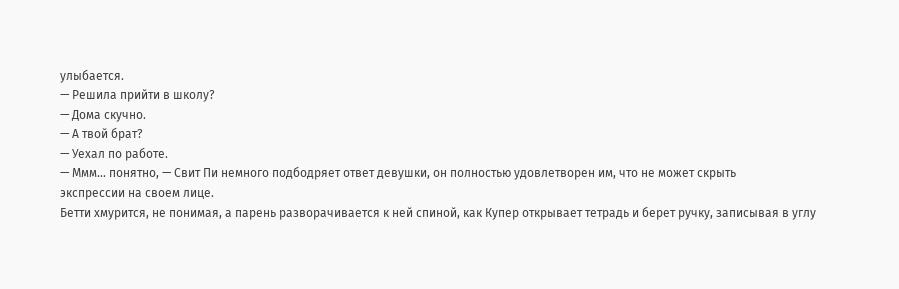улыбается.
— Решила прийти в школу?
— Дома скучно.
— А твой брат?
— Уехал по работе.
— Ммм... понятно, — Свит Пи немного подбодряет ответ девушки, он полностью удовлетворен им, что не может скрыть
экспрессии на своем лице.
Бетти хмурится, не понимая, а парень разворачивается к ней спиной, как Купер открывает тетрадь и берет ручку, записывая в углу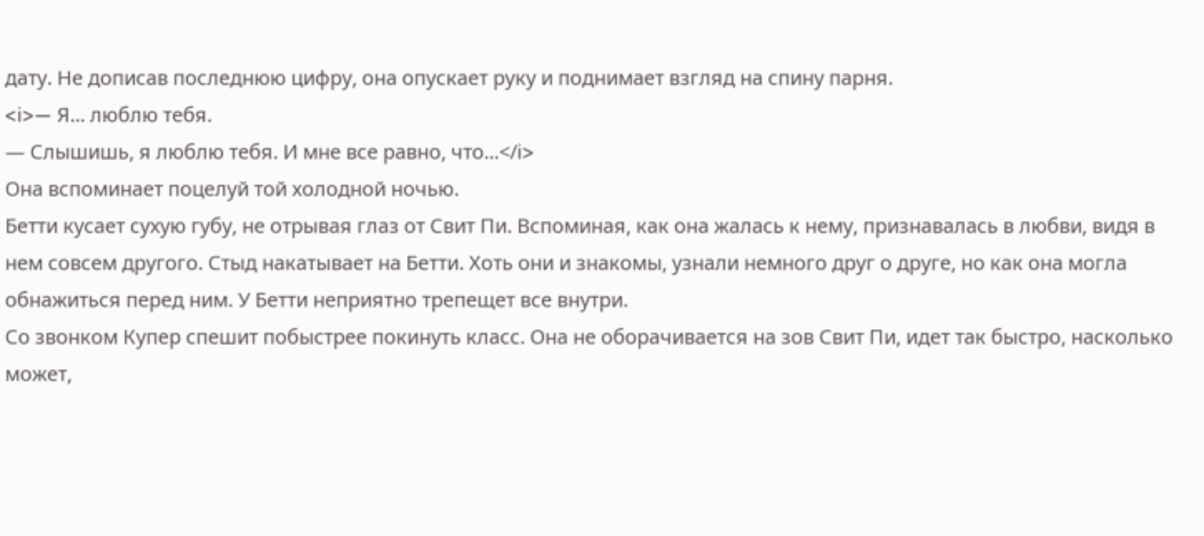дату. Не дописав последнюю цифру, она опускает руку и поднимает взгляд на спину парня.
<i>— Я... люблю тебя.
— Слышишь, я люблю тебя. И мне все равно, что...</i>
Она вспоминает поцелуй той холодной ночью.
Бетти кусает сухую губу, не отрывая глаз от Свит Пи. Вспоминая, как она жалась к нему, признавалась в любви, видя в нем совсем другого. Стыд накатывает на Бетти. Хоть они и знакомы, узнали немного друг о друге, но как она могла обнажиться перед ним. У Бетти неприятно трепещет все внутри.
Со звонком Купер спешит побыстрее покинуть класс. Она не оборачивается на зов Свит Пи, идет так быстро, насколько может,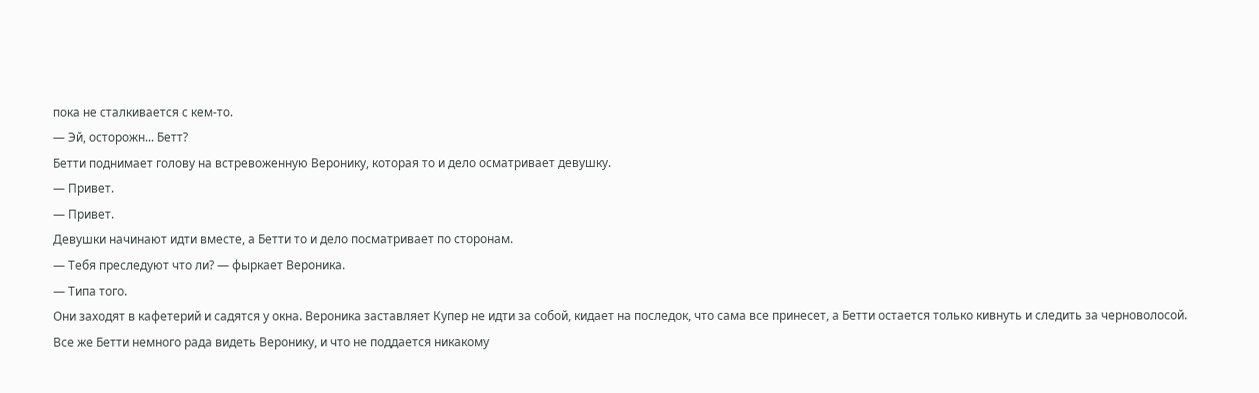пока не сталкивается с кем-то.
— Эй, осторожн... Бетт?
Бетти поднимает голову на встревоженную Веронику, которая то и дело осматривает девушку.
— Привет.
— Привет.
Девушки начинают идти вместе, а Бетти то и дело посматривает по сторонам.
— Тебя преследуют что ли? — фыркает Вероника.
— Типа того.
Они заходят в кафетерий и садятся у окна. Вероника заставляет Купер не идти за собой, кидает на последок, что сама все принесет, а Бетти остается только кивнуть и следить за черноволосой. Все же Бетти немного рада видеть Веронику, и что не поддается никакому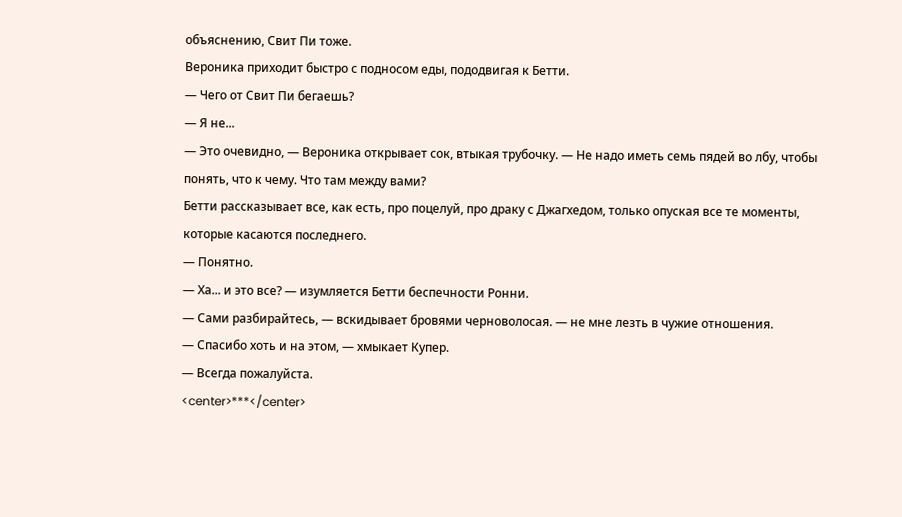объяснению, Свит Пи тоже.
Вероника приходит быстро с подносом еды, пододвигая к Бетти.
— Чего от Свит Пи бегаешь?
— Я не...
— Это очевидно, — Вероника открывает сок, втыкая трубочку. — Не надо иметь семь пядей во лбу, чтобы понять, что к чему. Что там между вами?
Бетти рассказывает все, как есть, про поцелуй, про драку с Джагхедом, только опуская все те моменты, которые касаются последнего.
— Понятно.
— Ха... и это все? — изумляется Бетти беспечности Ронни.
— Сами разбирайтесь, — вскидывает бровями черноволосая. — не мне лезть в чужие отношения.
— Спасибо хоть и на этом, — хмыкает Купер.
— Всегда пожалуйста.
<center>***</center>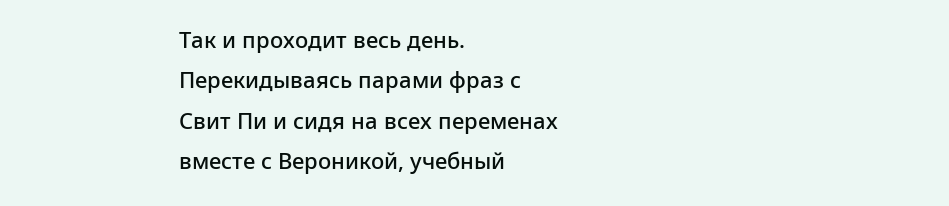Так и проходит весь день. Перекидываясь парами фраз с Свит Пи и сидя на всех переменах вместе с Вероникой, учебный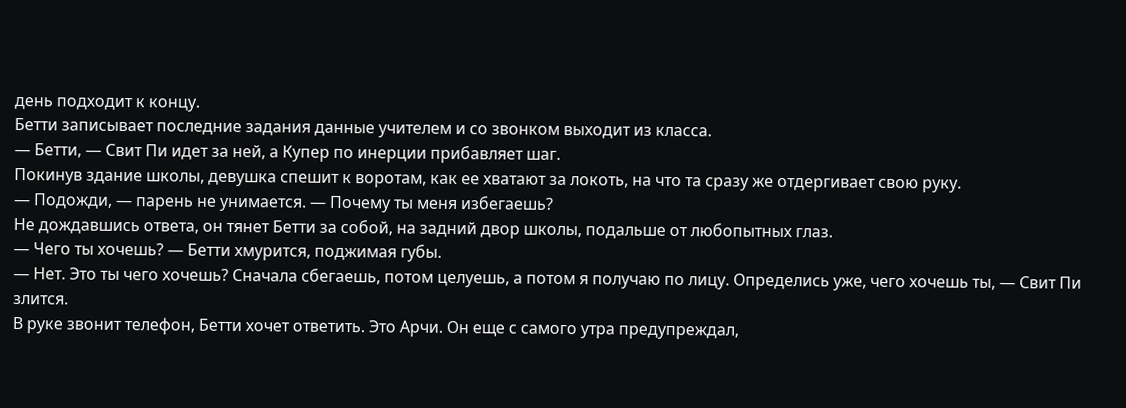день подходит к концу.
Бетти записывает последние задания данные учителем и со звонком выходит из класса.
— Бетти, — Свит Пи идет за ней, а Купер по инерции прибавляет шаг.
Покинув здание школы, девушка спешит к воротам, как ее хватают за локоть, на что та сразу же отдергивает свою руку.
— Подожди, — парень не унимается. — Почему ты меня избегаешь?
Не дождавшись ответа, он тянет Бетти за собой, на задний двор школы, подальше от любопытных глаз.
— Чего ты хочешь? — Бетти хмурится, поджимая губы.
— Нет. Это ты чего хочешь? Сначала сбегаешь, потом целуешь, а потом я получаю по лицу. Определись уже, чего хочешь ты, — Свит Пи злится.
В руке звонит телефон, Бетти хочет ответить. Это Арчи. Он еще с самого утра предупреждал,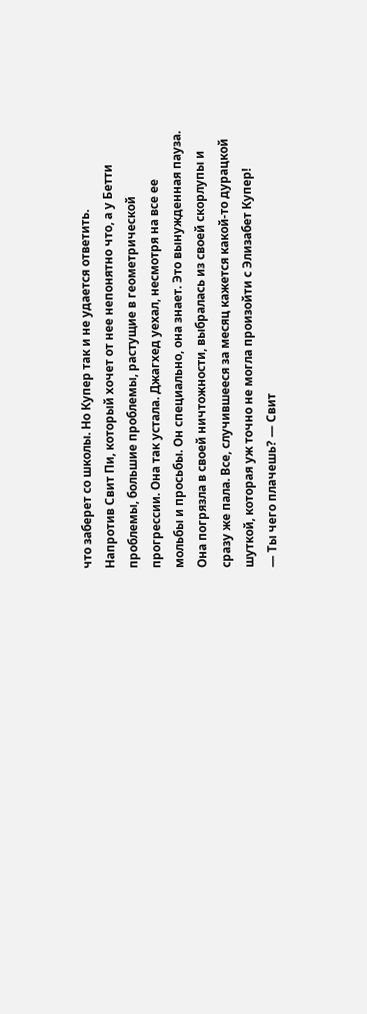что заберет со школы. Но Купер так и не удается ответить.
Напротив Свит Пи, который хочет от нее непонятно что, а у Бетти проблемы, большие проблемы, растущие в геометрической прогрессии. Она так устала. Джагхед уехал, несмотря на все ее мольбы и просьбы. Он специально, она знает. Это вынужденная пауза.
Она погрязла в своей ничтожности, выбралась из своей скорлупы и сразу же пала. Все, случившееся за месяц кажется какой-то дурацкой шуткой, которая уж точно не могла произойти с Элизабет Купер!
— Ты чего плачешь? — Свит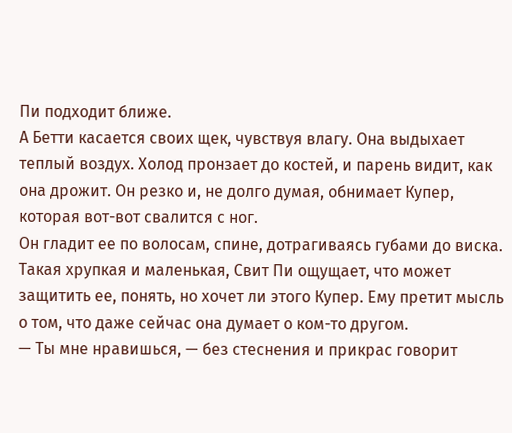Пи подходит ближе.
А Бетти касается своих щек, чувствуя влагу. Она выдыхает теплый воздух. Холод пронзает до костей, и парень видит, как она дрожит. Он резко и, не долго думая, обнимает Купер, которая вот-вот свалится с ног.
Он гладит ее по волосам, спине, дотрагиваясь губами до виска. Такая хрупкая и маленькая, Свит Пи ощущает, что может защитить ее, понять, но хочет ли этого Купер. Ему претит мысль о том, что даже сейчас она думает о ком-то другом.
— Ты мне нравишься, — без стеснения и прикрас говорит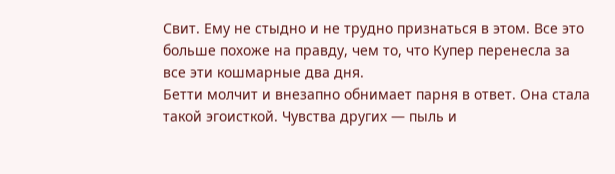Свит. Ему не стыдно и не трудно признаться в этом. Все это больше похоже на правду, чем то, что Купер перенесла за все эти кошмарные два дня.
Бетти молчит и внезапно обнимает парня в ответ. Она стала такой эгоисткой. Чувства других — пыль и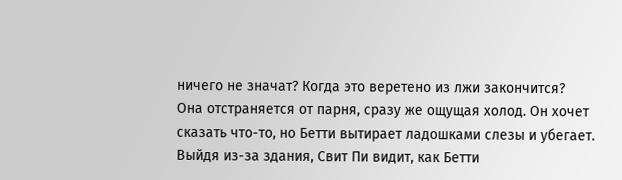ничего не значат? Когда это веретено из лжи закончится?
Она отстраняется от парня, сразу же ощущая холод. Он хочет сказать что-то, но Бетти вытирает ладошками слезы и убегает. Выйдя из-за здания, Свит Пи видит, как Бетти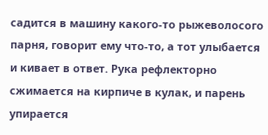садится в машину какого-то рыжеволосого парня, говорит ему что-то, а тот улыбается и кивает в ответ. Рука рефлекторно сжимается на кирпиче в кулак, и парень упирается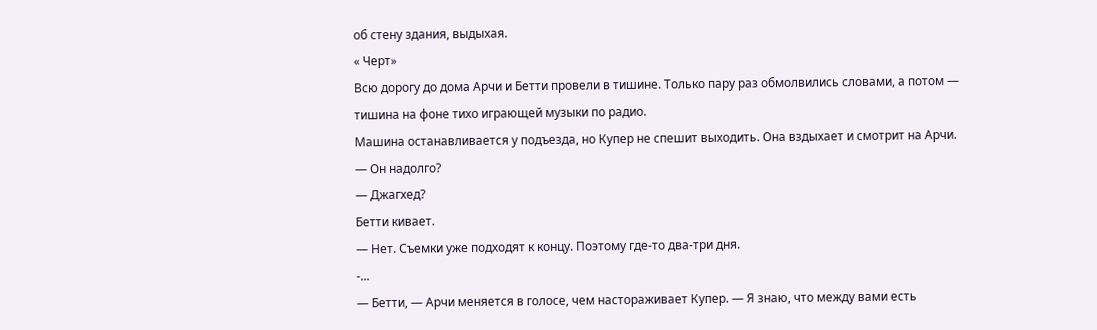об стену здания, выдыхая.
« Черт»
Всю дорогу до дома Арчи и Бетти провели в тишине. Только пару раз обмолвились словами, а потом — тишина на фоне тихо играющей музыки по радио.
Машина останавливается у подъезда, но Купер не спешит выходить. Она вздыхает и смотрит на Арчи.
— Он надолго?
— Джагхед?
Бетти кивает.
— Нет. Съемки уже подходят к концу. Поэтому где-то два-три дня.
-...
— Бетти, — Арчи меняется в голосе, чем настораживает Купер. — Я знаю, что между вами есть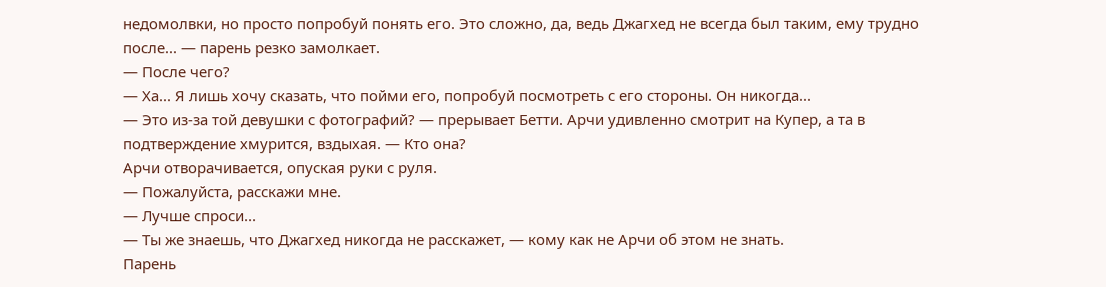недомолвки, но просто попробуй понять его. Это сложно, да, ведь Джагхед не всегда был таким, ему трудно после... — парень резко замолкает.
— После чего?
— Ха... Я лишь хочу сказать, что пойми его, попробуй посмотреть с его стороны. Он никогда...
— Это из-за той девушки с фотографий? — прерывает Бетти. Арчи удивленно смотрит на Купер, а та в подтверждение хмурится, вздыхая. — Кто она?
Арчи отворачивается, опуская руки с руля.
— Пожалуйста, расскажи мне.
— Лучше спроси...
— Ты же знаешь, что Джагхед никогда не расскажет, — кому как не Арчи об этом не знать.
Парень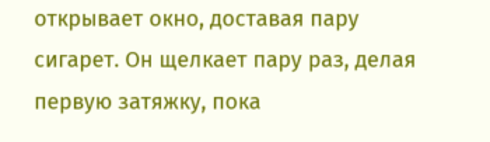открывает окно, доставая пару сигарет. Он щелкает пару раз, делая первую затяжку, пока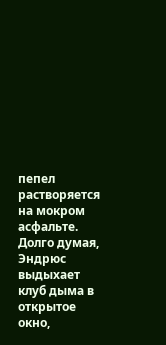пепел растворяется на мокром асфальте.
Долго думая, Эндрюс выдыхает клуб дыма в открытое окно,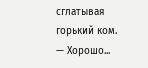сглатывая горький ком.
— Хорошо...